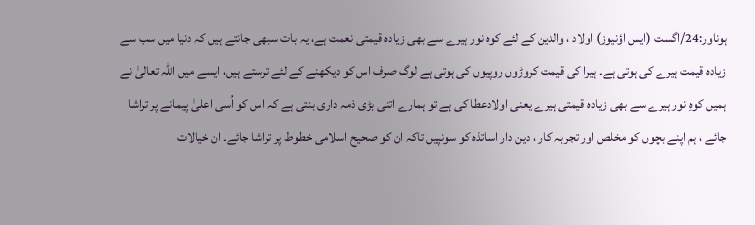ہوناور:24/اگست (ایس اؤنیوز) اولاد ، والدین کے لئے کوہ نور ہیرے سے بھی زیادہ قیمتی نعمت ہے، یہ بات سبھی جانتے ہیں کہ دنیا میں سب سے زیادہ قیمت ہیرے کی ہوتی ہے۔ ہیرا کی قیمت کروڑوں روپیوں کی ہوتی ہے لوگ صرف اس کو دیکھنے کے لئے ترستے ہیں، ایسے میں اللہ تعالیٰ نے ہمیں کوہِ نور ہیرے سے بھی زیادہ قیمتی ہیرے یعنی اولادعطا کی ہے تو ہمارے اتنی بڑی ذمہ داری بنتی ہے کہ اس کو اُسی اعلیٰ پیمانے پر تراشا جائے ، ہم اپنے بچوں کو مخلص اور تجربہ کار ، دین دار اساتذہ کو سونپیں تاکہ ان کو صحیح اسلامی خطوط پر تراشا جائے۔ ان خیالات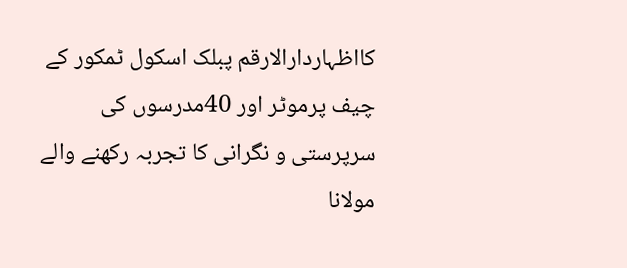کااظہاردارالارقم پبلک اسکول ٹمکور کے چیف پرموٹر اور 40مدرسوں کی سرپرستی و نگرانی کا تجربہ رکھنے والے مولانا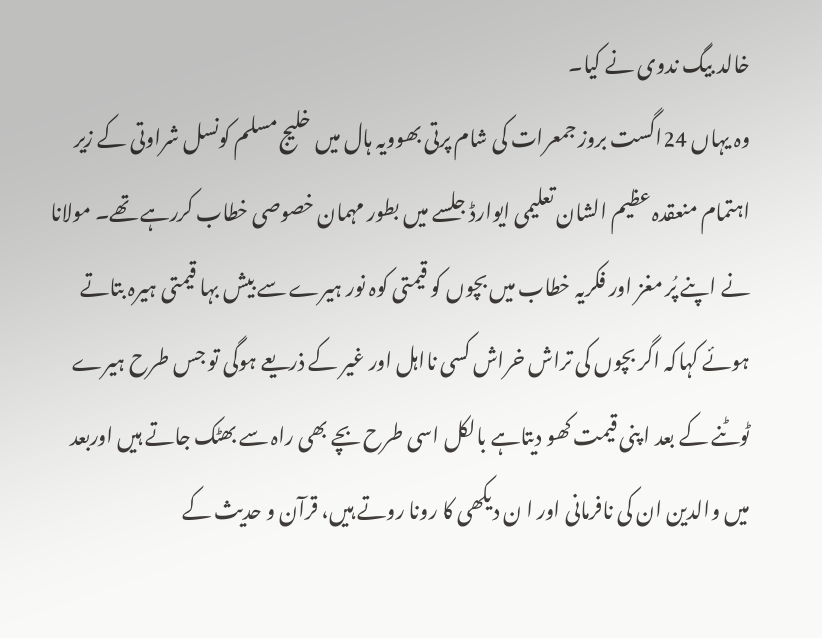خالد بیگ ندوی نے کیا۔
وہ یہاں 24اگست بروز جمعرات کی شام پرتی بھوویہ ہال میں خلیج مسلم کونسل شراوتی کے زیر اہتمام منعقدہ عظیم الشان تعلیمی ایوارڈ جلسے میں بطور مہمان خصوصی خطاب کررہے تھے۔ مولانا نے اپنے پُر مغز اور فکریہ خطاب میں بچوں کو قیمتی کوہ نور ہیرے سے بیش بہا قیمتی ہیرہ بتاتے ہوئے کہاکہ اگر بچوں کی تراش خراش کسی نااہل اور غیر کے ذریعے ہوگی تو جس طرح ہیرے ٹوٹنے کے بعد ا پنی قیمت کھو دیتاہے بالکل اسی طرح بچے بھی راہ سے بھٹک جاتے ہیں اوربعد میں والدین ان کی نافرمانی اور ا ن دیکھی کا رونا روتے ہیں، قرآن و حدیث کے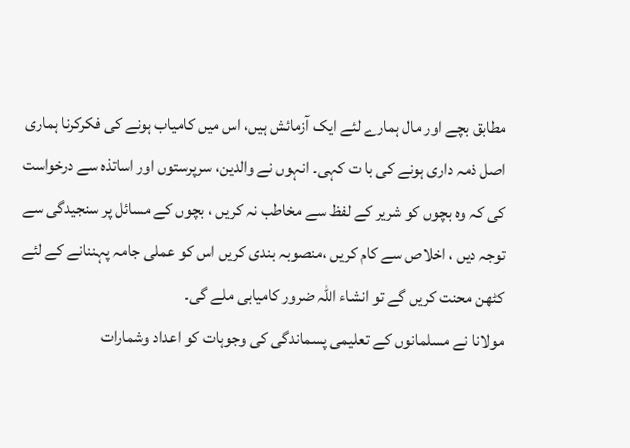مطابق بچے اور مال ہمارے لئے ایک آزمائش ہیں، اس میں کامیاب ہونے کی فکرکرنا ہماری اصل ذمہ داری ہونے کی با ت کہی۔ انہوں نے والدین، سرپرستوں اور اساتذہ سے درخواست کی کہ وہ بچوں کو شریر کے لفظ سے مخاطب نہ کریں ، بچوں کے مسائل پر سنجیدگی سے توجہ دیں ، اخلاص سے کام کریں ،منصوبہ بندی کریں اس کو عملی جامہ پہننانے کے لئے کٹھن محنت کریں گے تو انشاء اللہ ضرور کامیابی ملے گی۔
مولانا نے مسلمانوں کے تعلیمی پسماندگی کی وجوہات کو اعداد وشمارات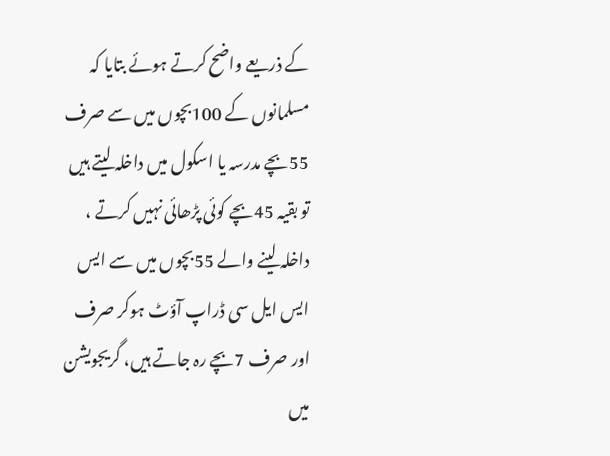کے ذریعے واضح کرتے ہوئے بتایا کہ مسلمانوں کے 100بچوں میں سے صرف 55بچے مدرسہ یا اسکول میں داخلہ لیتے ہیں تو بقیہ 45بچے کوئی پڑھائی نہیں کرتے ، داخلہ لینے والے 55بچوں میں سے ایس ایس ایل سی ڈراپ آؤٹ ہوکر صرف اور صرف 7بچے رہ جاتے ہیں، گریجویشن میں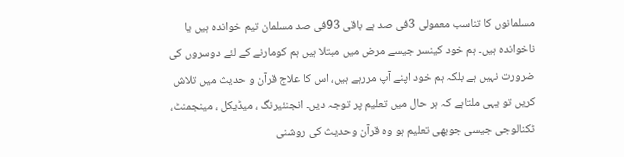مسلمانوں کا تناسب معمولی 3فی صد ہے باقی 93فی صد مسلمان تیم خواندہ ہیں یا ناخواندہ ہیں۔ ہم خود کینسر جیسے مرض میں مبتلا ہیں ہم کومارنے کے لئے دوسروں کی ضرورت نہیں ہے بلکہ ہم خود اپنے آپ مررہے ہیں، اس کا علاج قرآن و حدیث میں تلاش کریں تو یہی ملتاہے کہ ہر حال میں تعلیم پر توجہ دیں۔ انجنئیرنگ ، میڈیکل ، مینجمنٹ، ٹکنالوجی جیسی جوبھی تعلیم ہو وہ قرآن وحدیث کی روشنی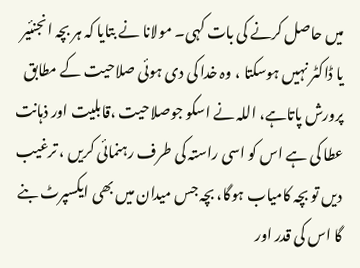میں حاصل کرنے کی بات کہی۔ مولانا نے بتایا کہ ہر بچہ انجنئیر یا ڈاکٹر نہیں ہوسکتا ، وہ خدا کی دی ہوئی صلاحیت کے مطابق پرورش پاتاہے، اللہ نے اسکو جوصلاحیت ،قابلیت اور ذہانت عطا کی ہے اس کو اسی راستہ کی طرف رہنمائی کریں ، ترغیب دیں تو بچہ کامیاب ہوگا، بچہ جس میدان میں بھی ایکسپرٹ بنے گا اس کی قدر اور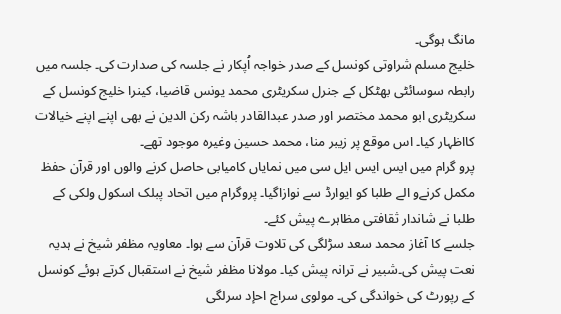مانگ ہوگی۔
خلیج مسلم شراوتی کونسل کے صدر خواجہ اُپکار نے جلسہ کی صدارت کی۔ جلسہ میں رابطہ سوسائٹی بھٹکل کے جنرل سکریٹری محمد یونس قاضیا، کینرا خلیج کونسل کے سکریٹری ابو محمد مختصر اور صدر عبدالقادر باشہ رکن الدین نے بھی اپنے اپنے خیالات کااظہار کیا۔ اس موقع پر زیبر منا، محمد حسین وغیرہ موجود تھے۔
پرو گرام میں ایس ایس ایل سی میں نمایاں کامیابی حاصل کرنے والوں اور قرآن حفظ مکمل کرنےو الے طلبا کو ایوارڈ سے نوازاگیا۔ پروگرام میں اتحاد پبلک اسکول ولکی کے طلبا نے شاندار ثقافتی مظاہرے پیش کئے۔
جلسے کا آغاز محمد سعد سڑلگی کی تلاوت قرآن سے ہوا۔ معاویہ مظفر شیخ نے ہدیہ نعت پیش کی۔شبیر نے ترانہ پیش کیا۔ مولانا مظفر شیخ نے استقبال کرتے ہوئے کونسل کے رپورٹ کی خواندگی کی۔ مولوی سراج احإد سرلگی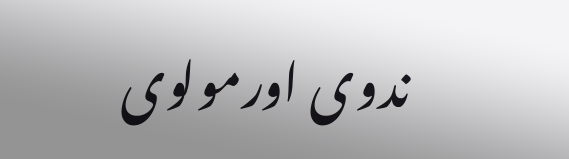ندوی اورمولوی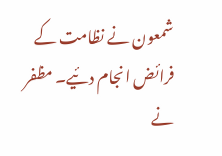شمعون نے نظامت کے فرائض انجام دئیے۔ مظفر نے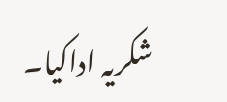شکریہ اداکیا۔